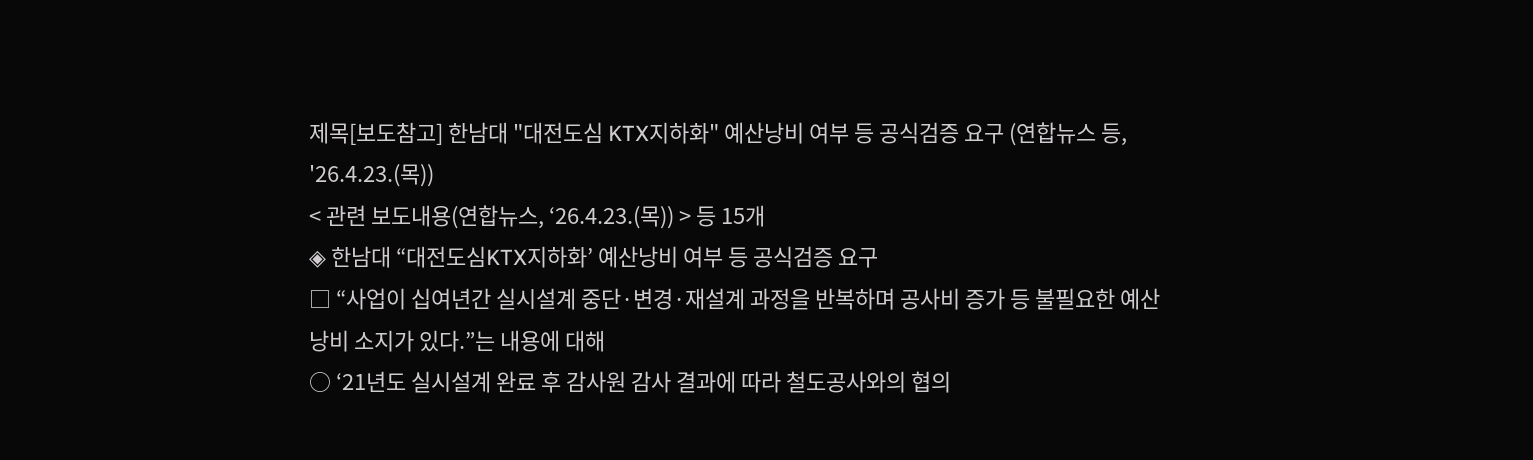제목[보도참고] 한남대 "대전도심 KTX지하화" 예산낭비 여부 등 공식검증 요구 (연합뉴스 등, '26.4.23.(목))
< 관련 보도내용(연합뉴스, ‘26.4.23.(목)) > 등 15개
◈ 한남대 “대전도심KTX지하화’ 예산낭비 여부 등 공식검증 요구
□ “사업이 십여년간 실시설계 중단·변경·재설계 과정을 반복하며 공사비 증가 등 불필요한 예산 낭비 소지가 있다.”는 내용에 대해
○ ‘21년도 실시설계 완료 후 감사원 감사 결과에 따라 철도공사와의 협의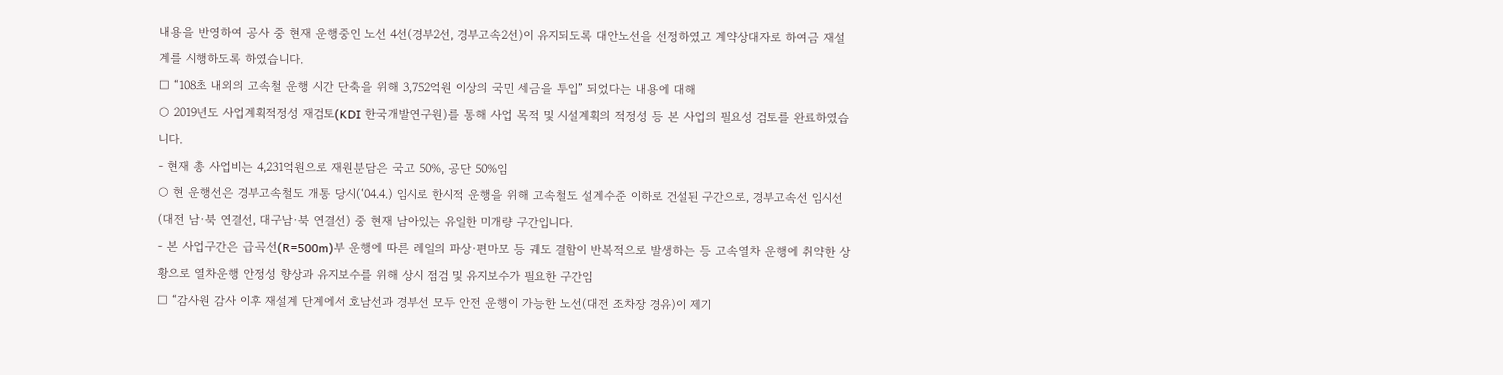내용을 반영하여 공사 중 현재 운행중인 노선 4선(경부2선, 경부고속2선)이 유지되도록 대안노선을 선정하였고 계약상대자로 하여금 재설계를 시행하도록 하였습니다.
□ “108초 내외의 고속철 운행 시간 단축을 위해 3,752억원 이상의 국민 세금을 투입” 되었다는 내용에 대해
○ 2019년도 사업계획적정성 재검토(KDI 한국개발연구원)를 통해 사업 목적 및 시설계획의 적정성 등 본 사업의 필요성 검토를 완료하였습니다.
- 현재 총 사업비는 4,231억원으로 재원분담은 국고 50%, 공단 50%임
○ 현 운행선은 경부고속철도 개통 당시(‘04.4.) 임시로 한시적 운행을 위해 고속철도 설계수준 이하로 건설된 구간으로, 경부고속선 임시선(대전 남·북 연결선, 대구남·북 연결선) 중 현재 남아있는 유일한 미개량 구간입니다.
- 본 사업구간은 급곡선(R=500m)부 운행에 따른 레일의 파상·편마모 등 궤도 결함이 반복적으로 발생하는 등 고속열차 운행에 취약한 상황으로 열차운행 안정성 향상과 유지보수를 위해 상시 점검 및 유지보수가 필요한 구간임
□ “감사원 감사 이후 재설계 단계에서 호남선과 경부선 모두 안전 운행이 가능한 노선(대전 조차장 경유)이 제기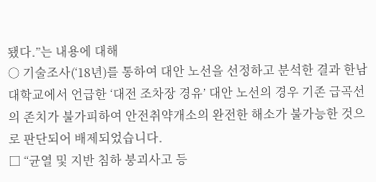됐다.”는 내용에 대해
○ 기술조사(‘18년)를 통하여 대안 노선을 선정하고 분석한 결과 한남대학교에서 언급한 ‘대전 조차장 경유’ 대안 노선의 경우 기존 급곡선의 존치가 불가피하여 안전취약개소의 완전한 해소가 불가능한 것으로 판단되어 배제되었습니다.
□ “균열 및 지반 침하 붕괴사고 등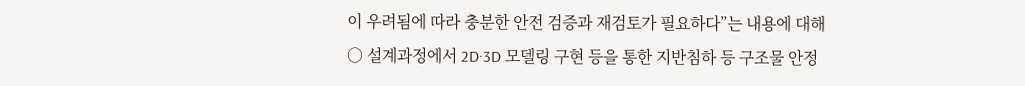이 우려됨에 따라 충분한 안전 검증과 재검토가 필요하다”는 내용에 대해
○ 설계과정에서 2D·3D 모델링 구현 등을 통한 지반침하 등 구조물 안정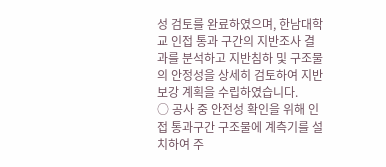성 검토를 완료하였으며, 한남대학교 인접 통과 구간의 지반조사 결과를 분석하고 지반침하 및 구조물의 안정성을 상세히 검토하여 지반보강 계획을 수립하였습니다.
○ 공사 중 안전성 확인을 위해 인접 통과구간 구조물에 계측기를 설치하여 주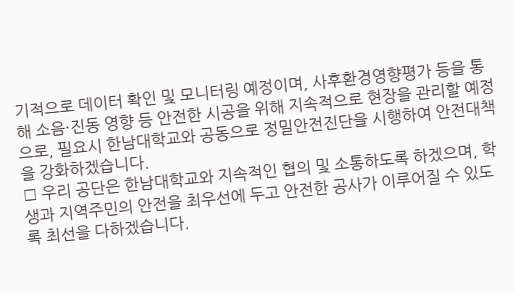기적으로 데이터 확인 및 모니터링 예정이며, 사후환경영향평가 등을 통해 소음·진동 영향 등 안전한 시공을 위해 지속적으로 현장을 관리할 예정으로, 필요시 한남대학교와 공동으로 정밀안전진단을 시행하여 안전대책을 강화하겠습니다.
□ 우리 공단은 한남대학교와 지속적인 협의 및 소통하도록 하겠으며, 학생과 지역주민의 안전을 최우선에 두고 안전한 공사가 이루어질 수 있도록 최선을 다하겠습니다.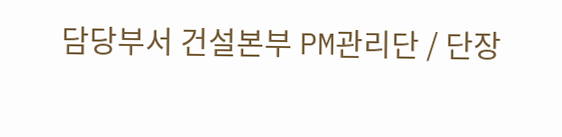담당부서 건설본부 PM관리단 / 단장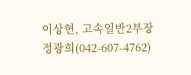이상현, 고속일반2부장 정광희(042-607-4762)